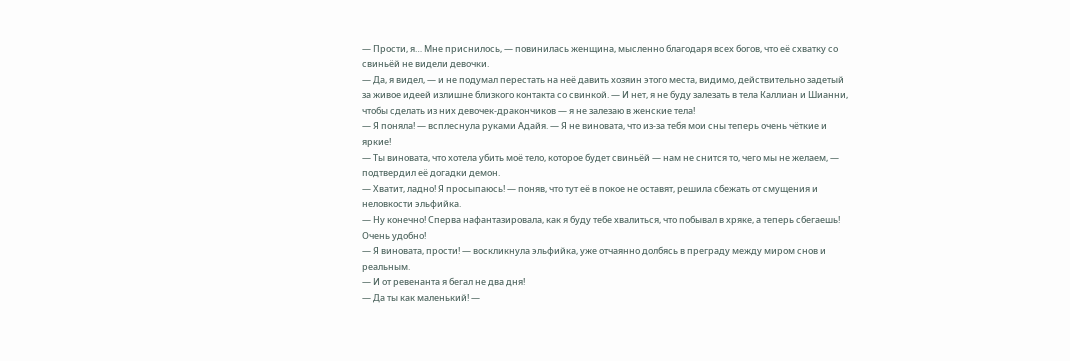— Прости, я… Мне приснилось, — повинилась женщина, мысленно благодаря всех богов, что её схватку со свиньёй не видели девочки.
— Да, я видел, — и не подумал перестать на неё давить хозяин этого места, видимо, действительно задетый за живое идеей излишне близкого контакта со свинкой. — И нет, я не буду залезать в тела Каллиан и Шианни, чтобы сделать из них девочек-дракончиков — я не залезаю в женские тела!
— Я поняла! — всплеснула руками Адайя. — Я не виновата, что из-за тебя мои сны теперь очень чёткие и яркие!
— Ты виновата, что хотела убить моё тело, которое будет свиньёй — нам не снится то, чего мы не желаем, — подтвердил её догадки демон.
— Хватит, ладно! Я просыпаюсь! — поняв, что тут её в покое не оставят, решила сбежать от смущения и неловкости эльфийка.
— Ну конечно! Сперва нафантазировала, как я буду тебе хвалиться, что побывал в хряке, а теперь сбегаешь! Очень удобно!
— Я виновата, прости! — воскликнула эльфийка, уже отчаянно долбясь в преграду между миром снов и реальным.
— И от ревенанта я бегал не два дня!
— Да ты как маленький! —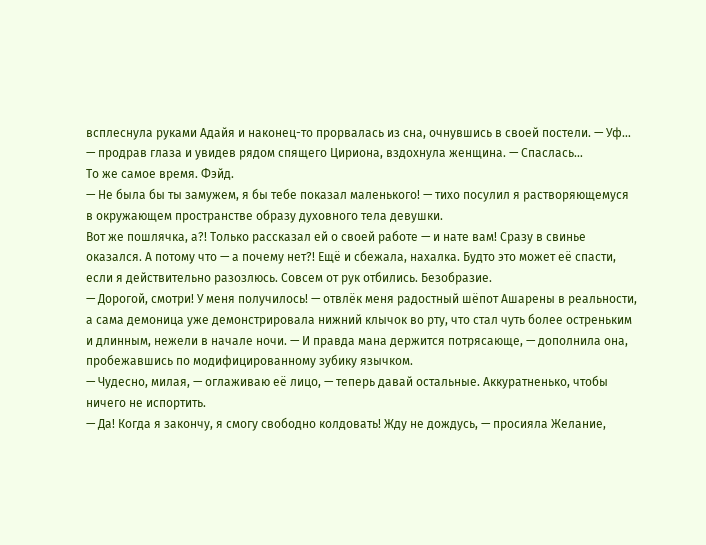всплеснула руками Адайя и наконец-то прорвалась из сна, очнувшись в своей постели. — Уф… — продрав глаза и увидев рядом спящего Цириона, вздохнула женщина. — Спаслась…
То же самое время. Фэйд.
— Не была бы ты замужем, я бы тебе показал маленького! — тихо посулил я растворяющемуся в окружающем пространстве образу духовного тела девушки.
Вот же пошлячка, а?! Только рассказал ей о своей работе — и нате вам! Сразу в свинье оказался. А потому что — а почему нет?! Ещё и сбежала, нахалка. Будто это может её спасти, если я действительно разозлюсь. Совсем от рук отбились. Безобразие.
— Дорогой, смотри! У меня получилось! — отвлёк меня радостный шёпот Ашарены в реальности, а сама демоница уже демонстрировала нижний клычок во рту, что стал чуть более остреньким и длинным, нежели в начале ночи. — И правда мана держится потрясающе, — дополнила она, пробежавшись по модифицированному зубику язычком.
— Чудесно, милая, — оглаживаю её лицо, — теперь давай остальные. Аккуратненько, чтобы ничего не испортить.
— Да! Когда я закончу, я смогу свободно колдовать! Жду не дождусь, — просияла Желание,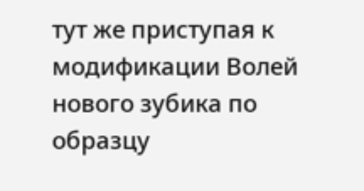тут же приступая к модификации Волей нового зубика по образцу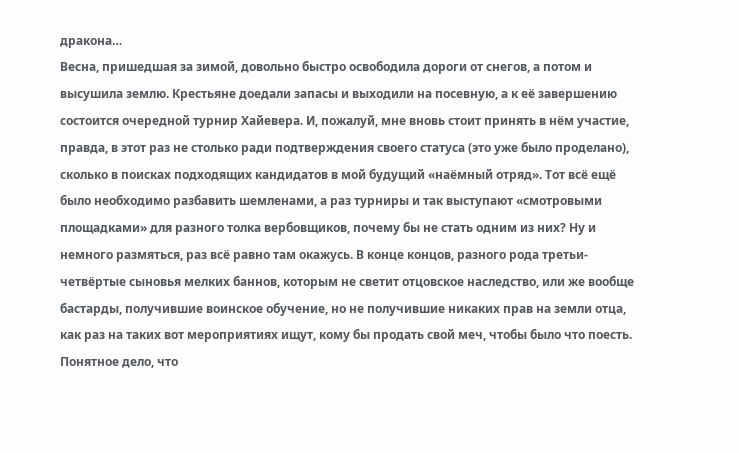дракона…
Весна, пришедшая за зимой, довольно быстро освободила дороги от снегов, а потом и высушила землю. Крестьяне доедали запасы и выходили на посевную, а к её завершению состоится очередной турнир Хайевера. И, пожалуй, мне вновь стоит принять в нём участие, правда, в этот раз не столько ради подтверждения своего статуса (это уже было проделано), сколько в поисках подходящих кандидатов в мой будущий «наёмный отряд». Тот всё ещё было необходимо разбавить шемленами, а раз турниры и так выступают «смотровыми площадками» для разного толка вербовщиков, почему бы не стать одним из них? Ну и немного размяться, раз всё равно там окажусь. В конце концов, разного рода третьи-четвёртые сыновья мелких баннов, которым не светит отцовское наследство, или же вообще бастарды, получившие воинское обучение, но не получившие никаких прав на земли отца, как раз на таких вот мероприятиях ищут, кому бы продать свой меч, чтобы было что поесть. Понятное дело, что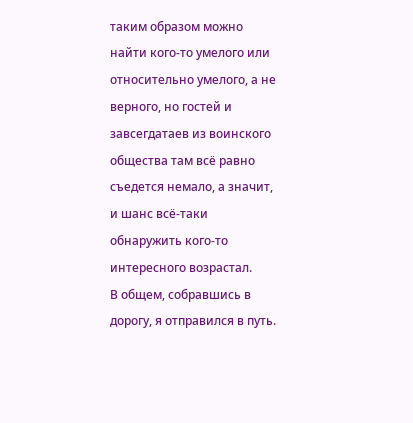таким образом можно найти кого-то умелого или относительно умелого, а не верного, но гостей и завсегдатаев из воинского общества там всё равно съедется немало, а значит, и шанс всё-таки обнаружить кого-то интересного возрастал.
В общем, собравшись в дорогу, я отправился в путь.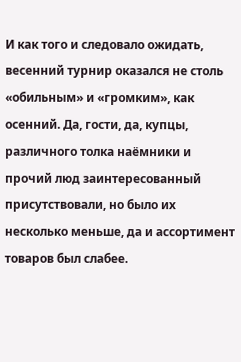И как того и следовало ожидать, весенний турнир оказался не столь «обильным» и «громким», как осенний. Да, гости, да, купцы, различного толка наёмники и прочий люд заинтересованный присутствовали, но было их несколько меньше, да и ассортимент товаров был слабее.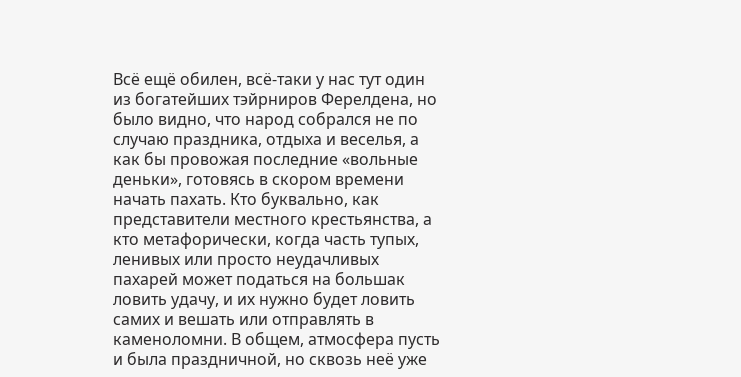Всё ещё обилен, всё-таки у нас тут один из богатейших тэйрниров Ферелдена, но было видно, что народ собрался не по случаю праздника, отдыха и веселья, а как бы провожая последние «вольные деньки», готовясь в скором времени начать пахать. Кто буквально, как представители местного крестьянства, а кто метафорически, когда часть тупых, ленивых или просто неудачливых пахарей может податься на большак ловить удачу, и их нужно будет ловить самих и вешать или отправлять в каменоломни. В общем, атмосфера пусть и была праздничной, но сквозь неё уже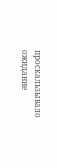проскальзывало ожидание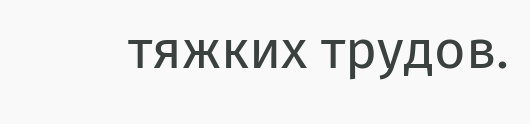тяжких трудов.